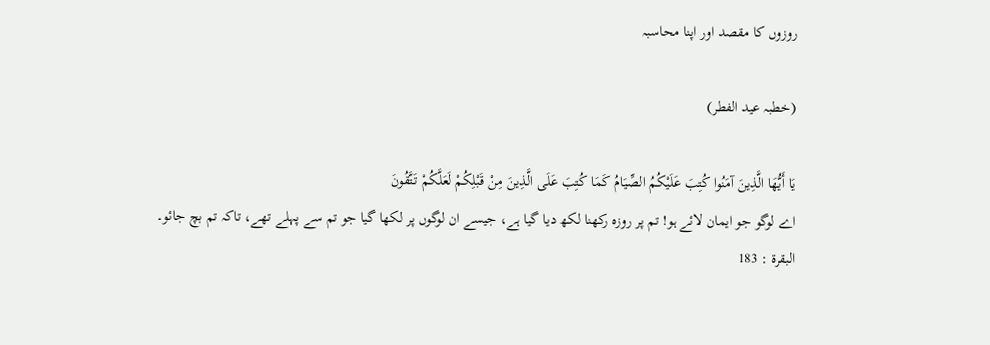روزوں کا مقصد اور اپنا محاسبہ

(خطبہ عید الفطر)

يَا أَيُّهَا الَّذِينَ آمَنُوا كُتِبَ عَلَيْكُمُ الصِّيَامُ كَمَا كُتِبَ عَلَى الَّذِينَ مِنْ قَبْلِكُمْ لَعَلَّكُمْ تَتَّقُونَ
اے لوگو جو ایمان لائے ہو! تم پر روزہ رکھنا لکھ دیا گیا ہے، جیسے ان لوگوں پر لکھا گیا جو تم سے پہلے تھے، تاکہ تم بچ جائو۔
البقرة : 183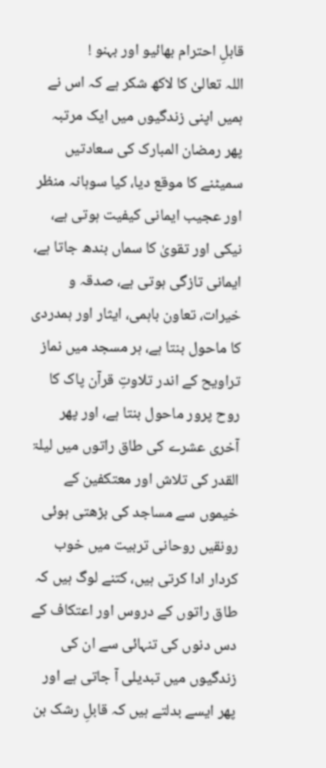قابلِ احترام بھائیو اور بہنو !
اللہ تعالیٰ کا لاکھ شکر ہے کہ اس نے ہمیں اپنی زندگیوں میں ایک مرتبہ پھر رمضان المبارک کی سعادتیں سمیٹنے کا موقع دیا، کیا سوہانہ منظر اور عجیب ایمانی کیفیت ہوتی ہے، نیکی اور تقویٰ کا سماں بندھ جاتا ہے، ایمانی تازگی ہوتی ہے، صدقہ و خیرات، تعاون باہمی، ایثار اور ہمدردی کا ماحول بنتا ہے، ہر مسجد میں نماز تراویح کے اندر تلاوتِ قرآن پاک کا روح پرور ماحول بنتا ہے، اور پھر آخری عشرے کی طاق راتوں میں لیلۃ القدر کی تلاش اور معتکفین کے خیموں سے مساجد کی بڑھتی ہوئی رونقیں روحانی تربیت میں خوب کردار ادا کرتی ہیں، کتنے لوگ ہیں کہ طاق راتوں کے دروس اور اعتکاف کے دس دنوں کی تنہائی سے ان کی زندگیوں میں تبدیلی آ جاتی ہے اور پھر ایسے بدلتے ہیں کہ قابلِ رشک بن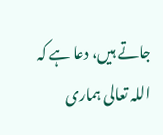جاتے ہیں، دعا ہے کہ اللہ تعالی ہماری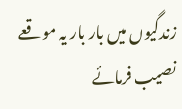زندگیوں میں بار بار یہ موقعے نصیب فرمائے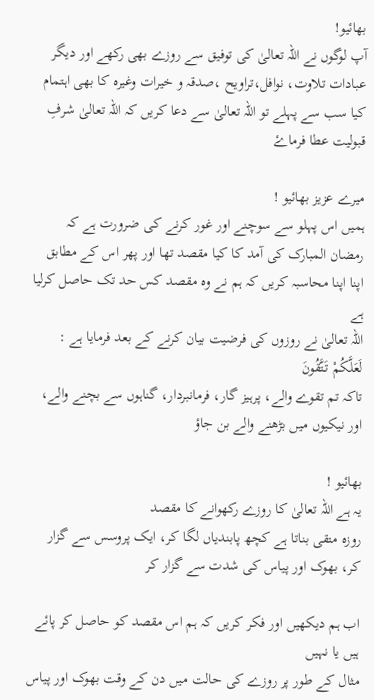بھائیو!
آپ لوگوں نے اللہ تعالیٰ کی توفیق سے روزے بھی رکھے اور دیگر عبادات تلاوت، نوافل،تراویح ،صدقہ و خیرات وغیرہ کا بھی اہتمام کیا سب سے پہلے تو اللہ تعالیٰ سے دعا کریں کہ اللہ تعالیٰ شرفِ قبولیت عطا فرماۓ

میرے عزیز بھائیو !
ہمیں اس پہلو سے سوچنے اور غور کرنے کی ضرورت ہے کہ رمضان المبارک کی آمد کا کیا مقصد تھا اور پھر اس کے مطابق اپنا اپنا محاسبہ کریں کہ ہم نے وہ مقصد کس حد تک حاصل کرلیا ہے
اللہ تعالیٰ نے روزوں کی فرضیت بیان کرنے کے بعد فرمایا ہے :
لَعَلَّكُمْ تَتَّقُونَ
تاکہ تم تقوے والے، پرہیز گار، فرمانبردار، گناہوں سے بچنے والے، اور نیکیوں میں بڑھنے والے بن جاؤ

بھائیو !
یہ ہے اللہ تعالیٰ کا روزے رکھوانے کا مقصد
روزہ متقی بناتا ہے کچھ پابندیاں لگا کر، ایک پروسس سے گزار کر، بھوک اور پیاس کی شدت سے گزار کر

اب ہم دیکھیں اور فکر کریں کہ ہم اس مقصد کو حاصل کر پائے ہیں یا نہیں
مثال کے طور پر روزے کی حالت میں دن کے وقت بھوک اور پیاس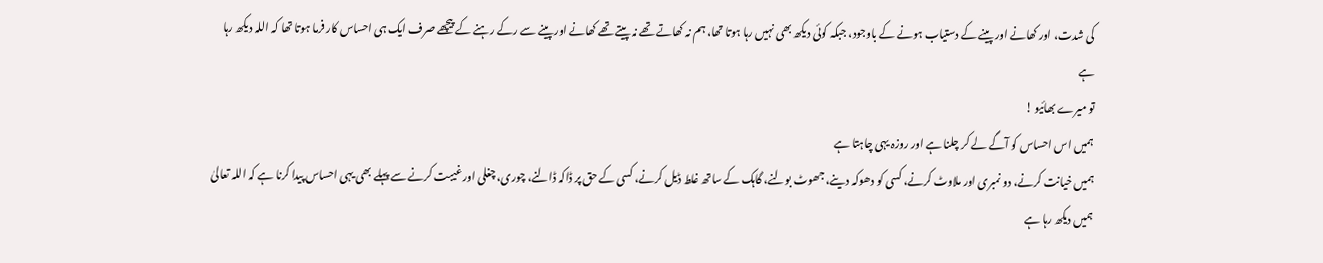کی شدت، اور کھانے اور پینے کے دستیاب ہونے کے باوجود، جبکہ کوئی دیکھ بھی نہیں رہا ہوتا تھا، ہم نہ کھاتے تھے نہ پیتے تھے کھانے اور پینے سے رکے رہنے کے پیچھے صرف ایک ہی احساس کار فرما ہوتا تھا کہ اللہ دیکھ رہا ہے
تو میرے بھائیو !
ہمیں اس احساس کو آگے لے کر چلنا ہے اور روزہ یہی چاہتا ہے
ہمیں خیانت کرنے، دو نمبری اور ملاوٹ کرنے، کسی کو دھوکہ دینے، جھوٹ بولنے، گاہک کے ساتھ غلط ڈیل کرنے، کسی کے حق پر ڈاکہ ڈالنے، چوری، چغلی اور غیبت کرنے سے پہلے بھی یہی احساس پیدا کرنا ہے کہ اللہ تعالیٰ ہمیں دیکھ رہا ہے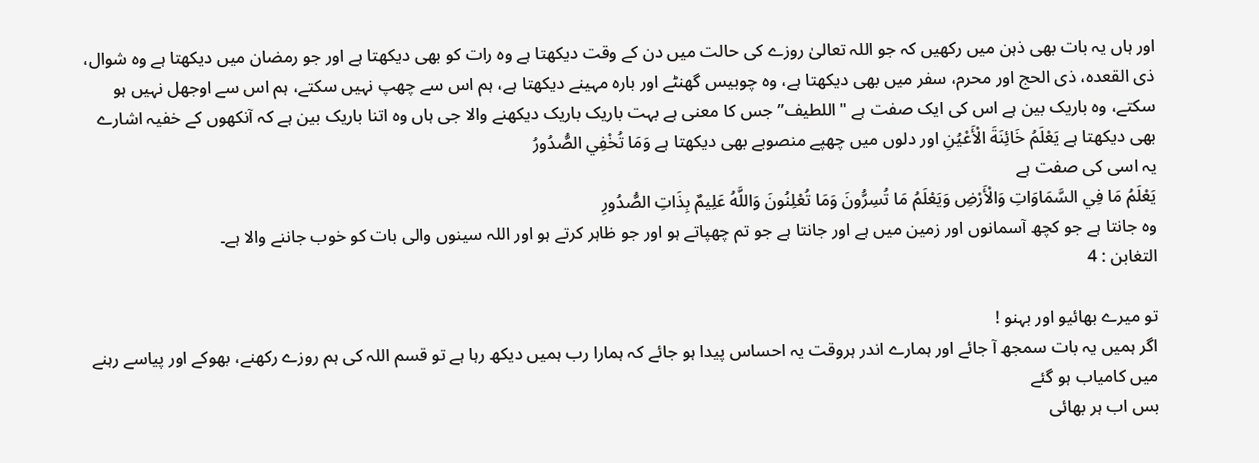اور ہاں یہ بات بھی ذہن میں رکھیں کہ جو اللہ تعالیٰ روزے کی حالت میں دن کے وقت دیکھتا ہے وہ رات کو بھی دیکھتا ہے اور جو رمضان میں دیکھتا ہے وہ شوال، ذی القعدہ، ذی الحج اور محرم، سفر میں بھی دیکھتا ہے، وہ چوبیس گھنٹے اور بارہ مہینے دیکھتا ہے، ہم اس سے چھپ نہیں سکتے، ہم اس سے اوجھل نہیں ہو سکتے، وہ باریک بین ہے اس کی ایک صفت ہے "اللطیف” جس کا معنی ہے بہت باریک باریک دیکھنے والا جی ہاں وہ اتنا باریک بین ہے کہ آنکھوں کے خفیہ اشارے بھی دیکھتا ہے يَعْلَمُ خَائِنَةَ الْأَعْيُنِ اور دلوں میں چھپے منصوبے بھی دیکھتا ہے وَمَا تُخْفِي الصُّدُورُ
یہ اسی کی صفت ہے
يَعْلَمُ مَا فِي السَّمَاوَاتِ وَالْأَرْضِ وَيَعْلَمُ مَا تُسِرُّونَ وَمَا تُعْلِنُونَ وَاللَّهُ عَلِيمٌ بِذَاتِ الصُّدُورِ
وہ جانتا ہے جو کچھ آسمانوں اور زمین میں ہے اور جانتا ہے جو تم چھپاتے ہو اور جو ظاہر کرتے ہو اور اللہ سینوں والی بات کو خوب جاننے والا ہے۔
التغابن : 4

تو میرے بھائیو اور بہنو !
اگر ہمیں یہ بات سمجھ آ جائے اور ہمارے اندر ہروقت یہ احساس پیدا ہو جائے کہ ہمارا رب ہمیں دیکھ رہا ہے تو قسم اللہ کی ہم روزے رکھنے، بھوکے اور پیاسے رہنے میں کامیاب ہو گئے
بس اب ہر بھائی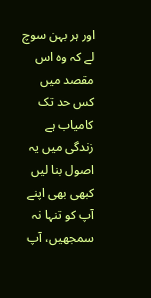اور ہر بہن سوچ لے کہ وہ اس مقصد میں کس حد تک کامیاب ہے
زندگی میں یہ اصول بنا لیں
کبھی بھی اپنے آپ کو تنہا نہ سمجھیں، آپ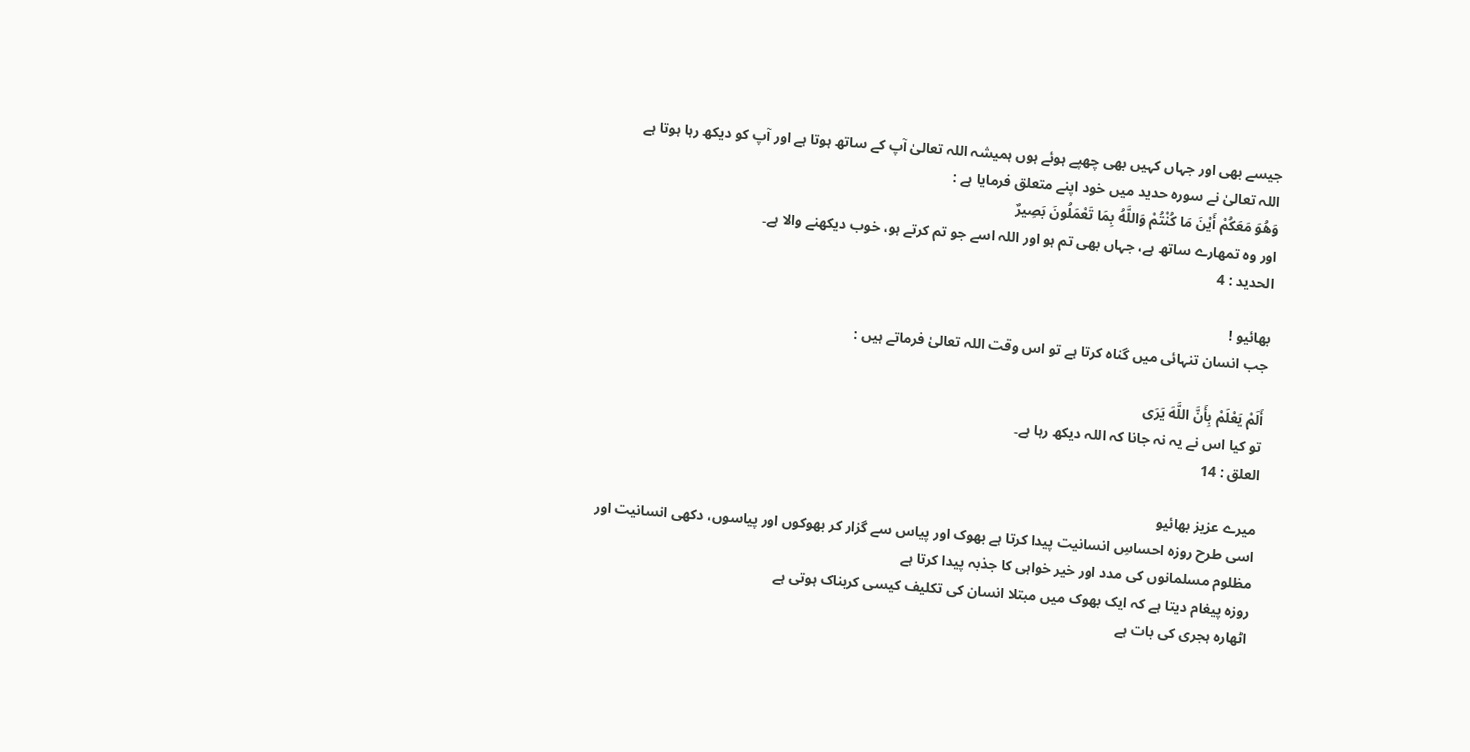جیسے بھی اور جہاں کہیں بھی چھپے ہوئے ہوں ہمیشہ اللہ تعالیٰ آپ کے ساتھ ہوتا ہے اور آپ کو دیکھ رہا ہوتا ہے
اللہ تعالیٰ نے سورہ حدید میں خود اپنے متعلق فرمایا ہے :
وَهُوَ مَعَكُمْ أَيْنَ مَا كُنْتُمْ وَاللَّهُ بِمَا تَعْمَلُونَ بَصِيرٌ
اور وہ تمھارے ساتھ ہے، جہاں بھی تم ہو اور اللہ اسے جو تم کرتے ہو، خوب دیکھنے والا ہے۔
الحدید : 4

بھائیو !
جب انسان تنہائی میں گناہ کرتا ہے تو اس وقت اللہ تعالیٰ فرماتے ہیں :

أَلَمْ يَعْلَمْ بِأَنَّ اللَّهَ يَرَى
تو کیا اس نے یہ نہ جانا کہ اللہ دیکھ رہا ہے۔
العلق : 14

میرے عزیز بھائیو
اسی طرح روزہ احساسِ انسانیت پیدا کرتا ہے بھوک اور پیاس سے گزار کر بھوکوں اور پیاسوں، دکھی انسانیت اور مظلوم مسلمانوں کی مدد اور خیر خواہی کا جذبہ پیدا کرتا ہے
روزہ پیغام دیتا ہے کہ ایک بھوک میں مبتلا انسان کی تکلیف کیسی کربناک ہوتی ہے
اٹھارہ ہجری کی بات ہے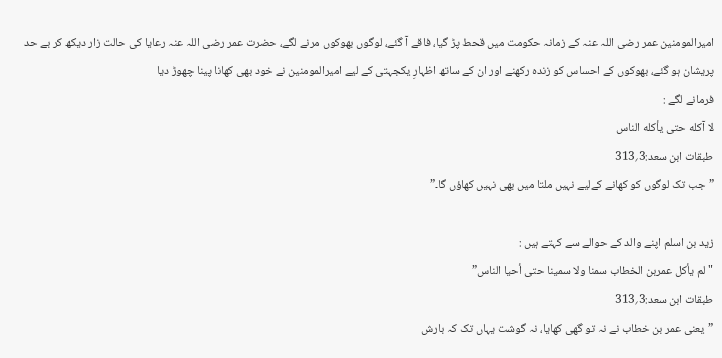امیرالمومنین عمر رضی اللہ عنہ کے زمانہ حکومت میں قحط پڑ گیا، فاقے آ گئے، لوگوں بھوکوں مرنے لگے، حضرت عمر رضی اللہ عنہ رعایا کی حالت زار دیکھ کر بے حد پریشان ہو گئے، بھوکوں کے احساس کو زندہ رکھنے اور ان کے ساتھ اظہارِ یکجہتی کے لیے امیرالمومنین نے خود بھی کھانا پینا چھوڑ دیا
فرمانے لگے :
لا آكله حتى يأكله الناس
طبقات ابن سعد:3؍313
”جب تک لوگوں کو کھانے کےلیے نہیں ملتا میں بھی نہیں کھاؤں گا۔”

زید بن اسلم اپنے والد کے حوالے سے کہتے ہیں :
"لم يأكل عمربن الخطاب سمنا ولا سمينا حتى أحيا الناس”
طبقات ابن سعد:3؍313
”یعنی عمر بن خطاب نے نہ تو گھی کھایا، نہ گوشت یہاں تک کہ بارش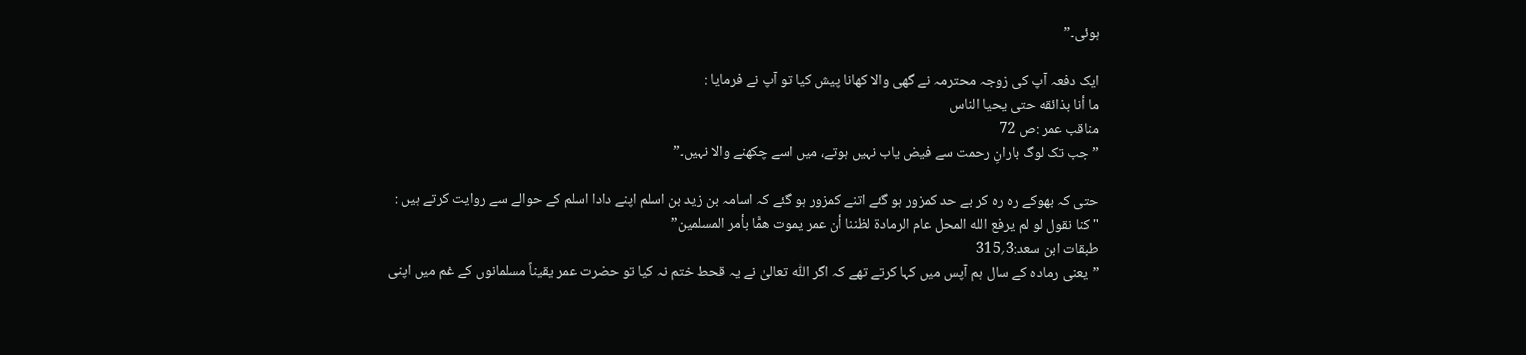ہوئی۔”

ایک دفعہ آپ کی زوجہ محترمہ نے گھی والا کھانا پیش کیا تو آپ نے فرمایا :
ما أنا بذائقه حتى يحيا الناس
مناقب عمر :ص 72
”جب تک لوگ بارانِ رحمت سے فیض یاب نہیں ہوتے، میں اسے چکھنے والا نہیں۔”

حتی کہ بھوکے رہ رہ کر بے حد کمزور ہو گئے اتنے کمزور ہو گئے کہ اسامہ بن زید بن اسلم اپنے دادا اسلم کے حوالے سے روایت کرتے ہیں :
"كنا نقول لو لم يرفع الله المحل عام الرمادة لظننا أن عمر يموت همًّا بأمر المسلمين”
طبقات ابن سعد:3؍315
”یعنی رمادہ کے سال ہم آپس میں کہا کرتے تھے کہ اگر اللّٰہ تعالیٰ نے یہ قحط ختم نہ کیا تو حضرت عمر یقیناً مسلمانوں کے غم میں اپنی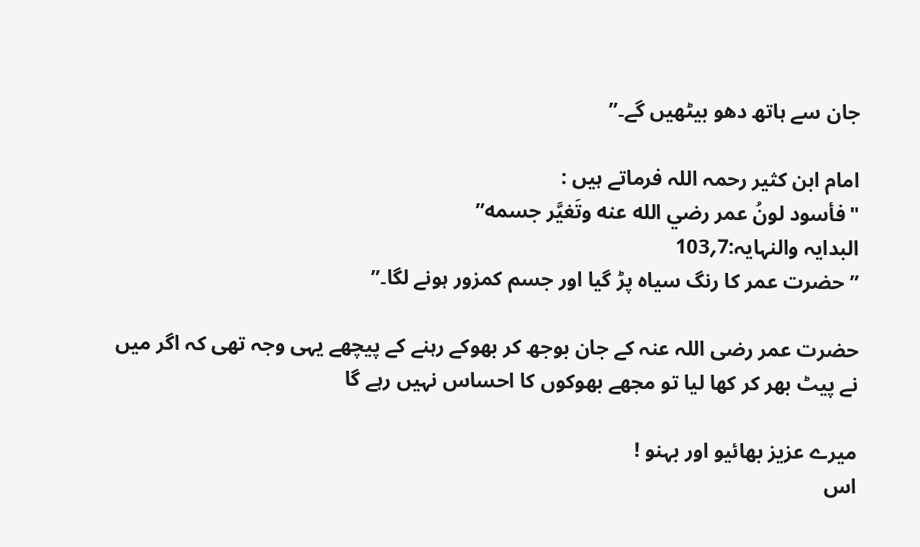جان سے ہاتھ دھو بیٹھیں گے۔”

امام ابن کثیر رحمہ اللہ فرماتے ہیں :
"فأسود لونُ عمر رضي الله عنه وتَغيَّر جسمه”
البدایہ والنہایہ:7؍103
”حضرت عمر کا رنگ سیاہ پڑ گیا اور جسم کمزور ہونے لگا۔”

حضرت عمر رضی اللہ عنہ کے جان بوجھ کر بھوکے رہنے کے پیچھے یہی وجہ تھی کہ اگر میں نے پیٹ بھر کر کھا لیا تو مجھے بھوکوں کا احساس نہیں رہے گا

میرے عزیز بھائیو اور بہنو !
اس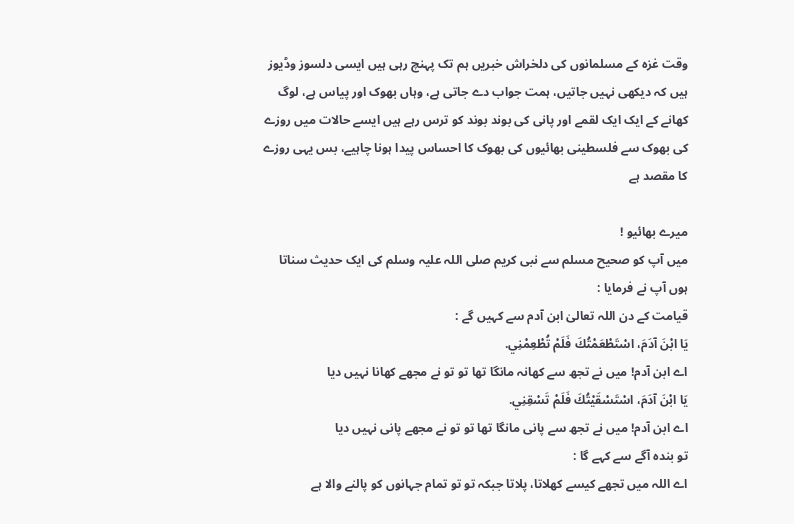وقت غزہ کے مسلمانوں کی دلخراش خبریں ہم تک پہنچ رہی ہیں ایسی دلسوز وڈیوز ہیں کہ دیکھی نہیں جاتیں، ہمت جواب دے جاتی ہے، وہاں بھوک اور پیاس ہے، لوگ کھانے کے ایک ایک لقمے اور پانی کی بوند بوند کو ترس رہے ہیں ایسے حالات میں روزے کی بھوک سے فلسطینی بھائیوں کی بھوک کا احساس پیدا ہونا چاہیے، بس یہی روزے کا مقصد ہے

میرے بھائیو !
میں آپ کو صحیح مسلم سے نبی کریم صلی اللہ علیہ وسلم کی ایک حدیث سناتا ہوں آپ نے فرمایا :
قیامت کے دن اللہ تعالیٰ ابن آدم سے کہیں گے :
يَا ابْنَ آدَمَ، اسْتَطْعَمْتُكَ فَلَمْ تُطْعِمْنِي.
اے ابن آدم! میں نے تجھ سے کھانہ مانگا تھا تو تو نے مجھے کھانا نہیں دیا
يَا ابْنَ آدَمَ، اسْتَسْقَيْتُكَ فَلَمْ تَسْقِنِي.
اے ابن آدم! میں نے تجھ سے پانی مانگا تھا تو تو نے مجھے پانی نہیں دیا
تو بندہ آگے سے کہے گا :
اے اللہ میں تجھے کیسے کھلاتا، پلاتا جبکہ تو تو تمام جہانوں کو پالنے والا ہے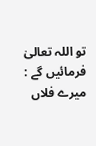تو اللہ تعالیٰ فرمائیں گے :
میرے فلاں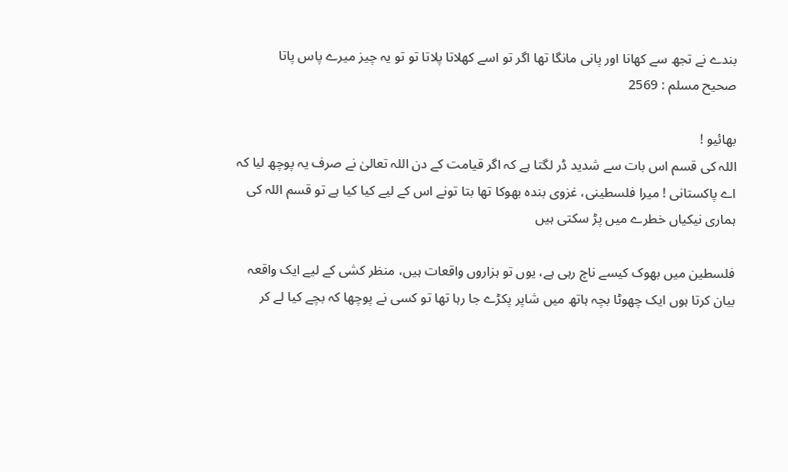بندے نے تجھ سے کھانا اور پانی مانگا تھا اگر تو اسے کھلاتا پلاتا تو تو یہ چیز میرے پاس پاتا
صحیح مسلم : 2569

بھائیو !
اللہ کی قسم اس بات سے شدید ڈر لگتا ہے کہ اگر قیامت کے دن اللہ تعالیٰ نے صرف یہ پوچھ لیا کہ اے پاکستانی ! میرا فلسطینی، غزوی بندہ بھوکا تھا بتا تونے اس کے لیے کیا کیا ہے تو قسم اللہ کی ہماری نیکیاں خطرے میں پڑ سکتی ہیں

فلسطین میں بھوک کیسے ناچ رہی ہے، یوں تو ہزاروں واقعات ہیں، منظر کشی کے لیے ایک واقعہ بیان کرتا ہوں ایک چھوٹا بچہ ہاتھ میں شاپر پکڑے جا رہا تھا تو کسی نے پوچھا کہ بچے کیا لے کر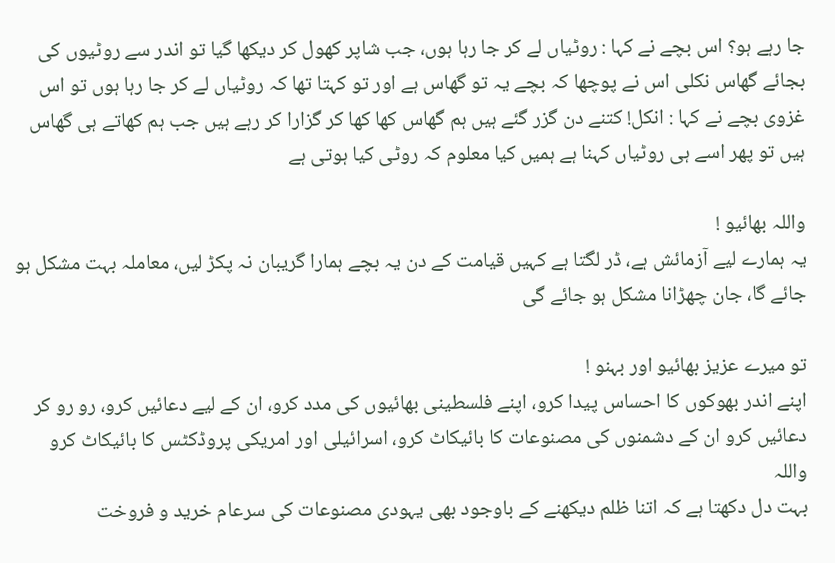جا رہے ہو؟ اس بچے نے کہا : روٹیاں لے کر جا رہا ہوں، جب شاپر کھول کر دیکھا گیا تو اندر سے روٹیوں کی بجائے گھاس نکلی اس نے پوچھا کہ بچے یہ تو گھاس ہے اور تو کہتا تھا کہ روٹیاں لے کر جا رہا ہوں تو اس غزوی بچے نے کہا : انکل! کتنے دن گزر گئے ہیں ہم گھاس کھا کھا کر گزارا کر رہے ہیں جب ہم کھاتے ہی گھاس ہیں تو پھر اسے ہی روٹیاں کہنا ہے ہمیں کیا معلوم کہ روٹی کیا ہوتی ہے

واللہ بھائیو !
یہ ہمارے لیے آزمائش ہے، ڈر لگتا ہے کہیں قیامت کے دن یہ بچے ہمارا گریبان نہ پکڑ لیں، معاملہ بہت مشکل ہو جائے گا، جان چھڑانا مشکل ہو جائے گی

تو میرے عزیز بھائیو اور بہنو !
اپنے اندر بھوکوں کا احساس پیدا کرو، اپنے فلسطینی بھائیوں کی مدد کرو، ان کے لیے دعائیں کرو، رو رو کر دعائیں کرو ان کے دشمنوں کی مصنوعات کا بائیکاٹ کرو، اسرائیلی اور امریکی پروڈکٹس کا بائیکاٹ کرو
واللہ
بہت دل دکھتا ہے کہ اتنا ظلم دیکھنے کے باوجود بھی یہودی مصنوعات کی سرعام خرید و فروخت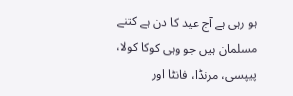ہو رہی ہے آج عید کا دن ہے کتنے مسلمان ہیں جو وہی کوکا کولا، پیپسی، مرنڈا، فانٹا اور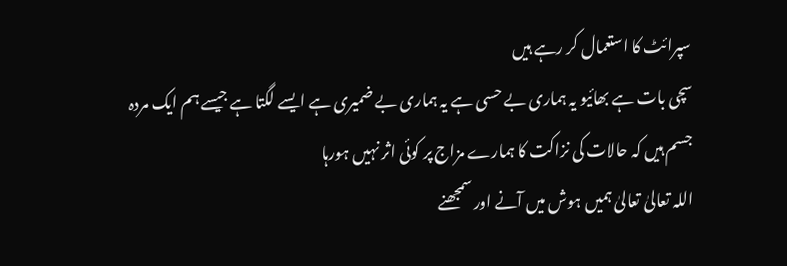سپرائٹ کا استعمال کر رہے ہیں
سچی بات ہے بھائیو یہ ہماری بے حسی ہے یہ ہماری بے ضمیری ہے ایسے لگتا ہے جیسے ہم ایک مردہ جسم ہیں کہ حالات کی نزاکت کا ہمارے مزاج پر کوئی اثر نہیں ہورہا
اللہ تعالیٰ تعالیٰ ہمیں ہوش میں آنے اور سمجھنے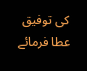کی توفیق عطا فرمائے